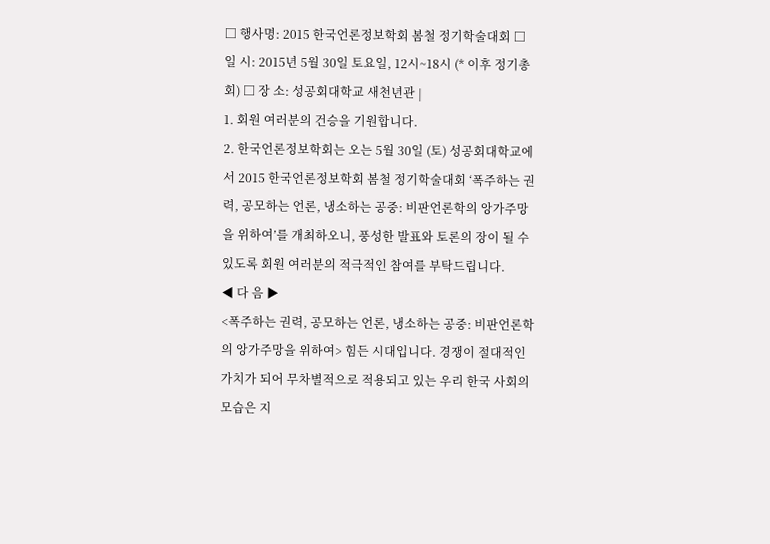□ 행사명: 2015 한국언론정보학회 봄철 정기학술대회 □ 일 시: 2015년 5월 30일 토요일, 12시~18시 (* 이후 정기총회) □ 장 소: 성공회대학교 새천년관 |
1. 회원 여러분의 건승을 기원합니다.
2. 한국언론정보학회는 오는 5월 30일 (토) 성공회대학교에서 2015 한국언론정보학회 봄철 정기학술대회 ‘폭주하는 권력, 공모하는 언론, 냉소하는 공중: 비판언론학의 앙가주망을 위하여’를 개최하오니, 풍성한 발표와 토론의 장이 될 수 있도록 회원 여러분의 적극적인 참여를 부탁드립니다.
◀ 다 음 ▶
<폭주하는 권력, 공모하는 언론, 냉소하는 공중: 비판언론학의 앙가주망을 위하여> 힘든 시대입니다. 경쟁이 절대적인 가치가 되어 무차별적으로 적용되고 있는 우리 한국 사회의 모습은 지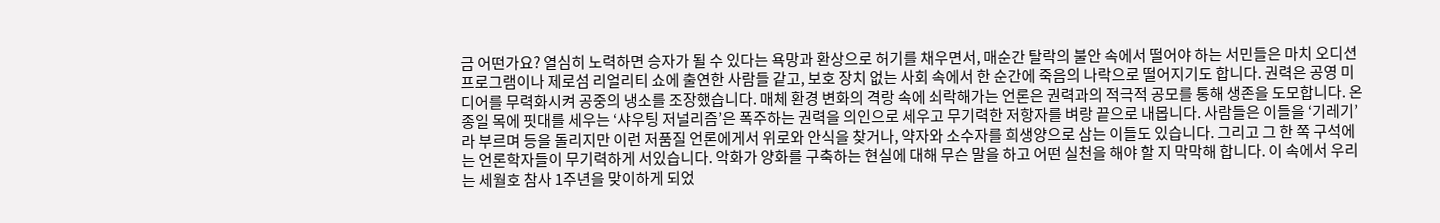금 어떤가요? 열심히 노력하면 승자가 될 수 있다는 욕망과 환상으로 허기를 채우면서, 매순간 탈락의 불안 속에서 떨어야 하는 서민들은 마치 오디션 프로그램이나 제로섬 리얼리티 쇼에 출연한 사람들 같고, 보호 장치 없는 사회 속에서 한 순간에 죽음의 나락으로 떨어지기도 합니다. 권력은 공영 미디어를 무력화시켜 공중의 냉소를 조장했습니다. 매체 환경 변화의 격랑 속에 쇠락해가는 언론은 권력과의 적극적 공모를 통해 생존을 도모합니다. 온종일 목에 핏대를 세우는 ‘샤우팅 저널리즘’은 폭주하는 권력을 의인으로 세우고 무기력한 저항자를 벼랑 끝으로 내몹니다. 사람들은 이들을 ‘기레기’라 부르며 등을 돌리지만 이런 저품질 언론에게서 위로와 안식을 찾거나, 약자와 소수자를 희생양으로 삼는 이들도 있습니다. 그리고 그 한 쪽 구석에는 언론학자들이 무기력하게 서있습니다. 악화가 양화를 구축하는 현실에 대해 무슨 말을 하고 어떤 실천을 해야 할 지 막막해 합니다. 이 속에서 우리는 세월호 참사 1주년을 맞이하게 되었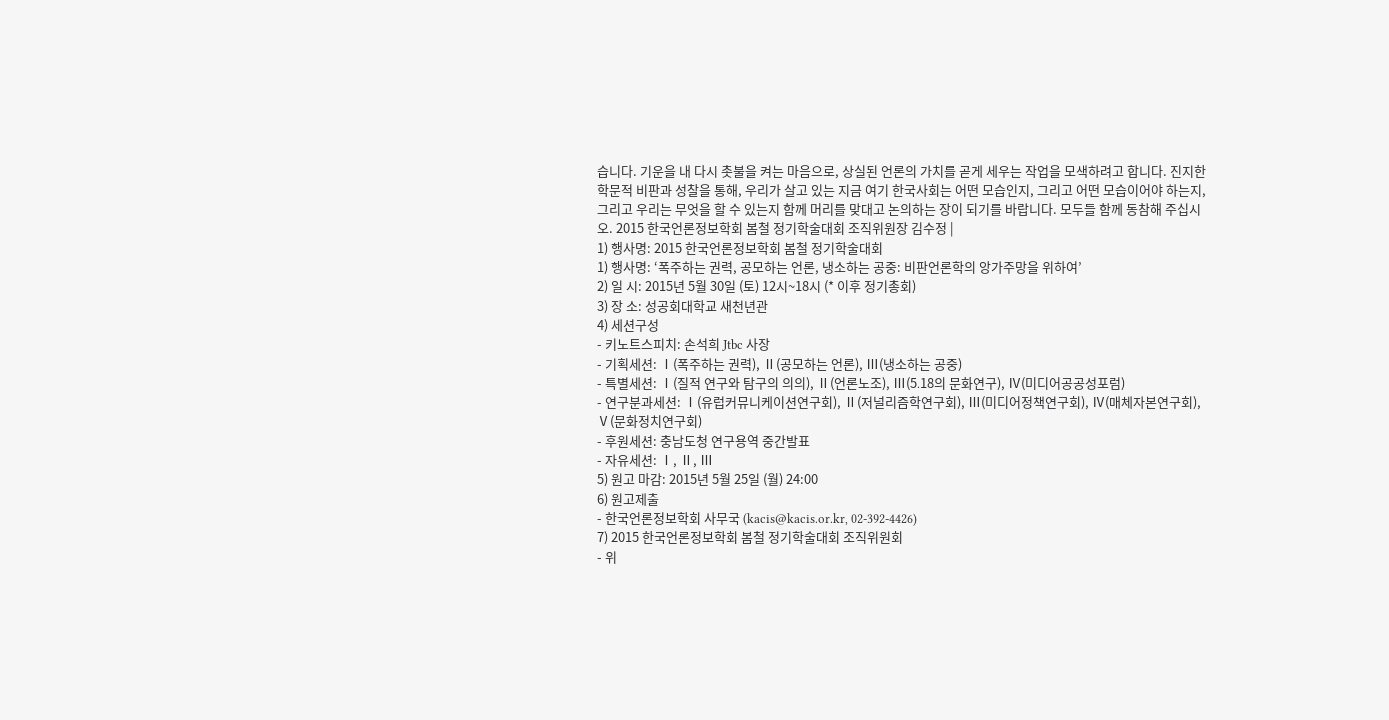습니다. 기운을 내 다시 촛불을 켜는 마음으로, 상실된 언론의 가치를 곧게 세우는 작업을 모색하려고 합니다. 진지한 학문적 비판과 성찰을 통해, 우리가 살고 있는 지금 여기 한국사회는 어떤 모습인지, 그리고 어떤 모습이어야 하는지, 그리고 우리는 무엇을 할 수 있는지 함께 머리를 맞대고 논의하는 장이 되기를 바랍니다. 모두들 함께 동참해 주십시오. 2015 한국언론정보학회 봄철 정기학술대회 조직위원장 김수정 |
1) 행사명: 2015 한국언론정보학회 봄철 정기학술대회
1) 행사명: ‘폭주하는 권력, 공모하는 언론, 냉소하는 공중: 비판언론학의 앙가주망을 위하여’
2) 일 시: 2015년 5월 30일 (토) 12시~18시 (* 이후 정기총회)
3) 장 소: 성공회대학교 새천년관
4) 세션구성
- 키노트스피치: 손석희 Jtbc 사장
- 기획세션: Ⅰ(폭주하는 권력), Ⅱ(공모하는 언론), Ⅲ(냉소하는 공중)
- 특별세션: Ⅰ(질적 연구와 탐구의 의의), Ⅱ(언론노조), Ⅲ(5․18의 문화연구), Ⅳ(미디어공공성포럼)
- 연구분과세션: Ⅰ(유럽커뮤니케이션연구회), Ⅱ(저널리즘학연구회), Ⅲ(미디어정책연구회), Ⅳ(매체자본연구회), Ⅴ(문화정치연구회)
- 후원세션: 충남도청 연구용역 중간발표
- 자유세션: Ⅰ, Ⅱ, Ⅲ
5) 원고 마감: 2015년 5월 25일 (월) 24:00
6) 원고제출
- 한국언론정보학회 사무국 (kacis@kacis.or.kr, 02-392-4426)
7) 2015 한국언론정보학회 봄철 정기학술대회 조직위원회
- 위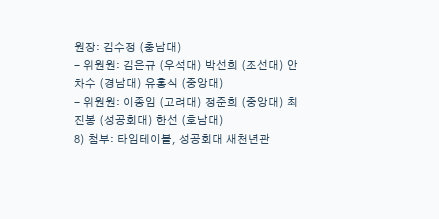원장: 김수정 (충남대)
- 위원원: 김은규 (우석대) 박선희 (조선대) 안차수 (경남대) 유홍식 (중앙대)
- 위원원: 이종임 (고려대) 정준희 (중앙대) 최진봉 (성공회대) 한선 (호남대)
8) 첨부: 타임테이블, 성공회대 새천년관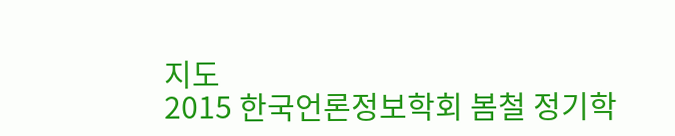지도
2015 한국언론정보학회 봄철 정기학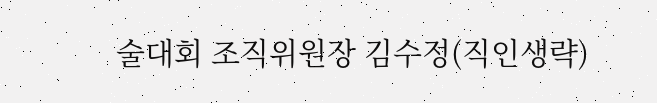술대회 조직위원장 김수정(직인생략)